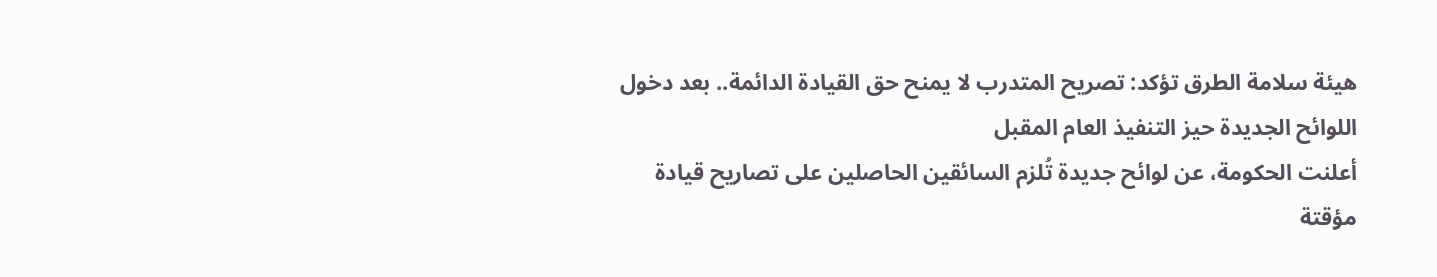هيئة سلامة الطرق تؤكد: تصريح المتدرب لا يمنح حق القيادة الدائمة.. بعد دخول اللوائح الجديدة حيز التنفيذ العام المقبل
أعلنت الحكومة، عن لوائح جديدة تُلزم السائقين الحاصلين على تصاريح قيادة مؤقتة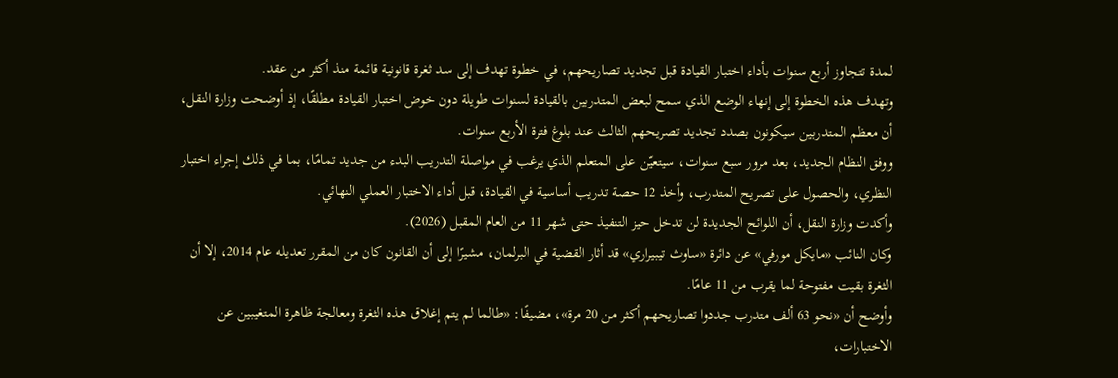لمدة تتجاوز أربع سنوات بأداء اختبار القيادة قبل تجديد تصاريحهم، في خطوة تهدف إلى سد ثغرة قانونية قائمة منذ أكثر من عقد.
وتهدف هذه الخطوة إلى إنهاء الوضع الذي سمح لبعض المتدربين بالقيادة لسنوات طويلة دون خوض اختبار القيادة مطلقًا، إذ أوضحت وزارة النقل، أن معظم المتدربين سيكونون بصدد تجديد تصريحهم الثالث عند بلوغ فترة الأربع سنوات.
ووفق النظام الجديد، بعد مرور سبع سنوات، سيتعيّن على المتعلم الذي يرغب في مواصلة التدريب البدء من جديد تمامًا، بما في ذلك إجراء اختبار النظري، والحصول على تصريح المتدرب، وأخذ 12 حصة تدريب أساسية في القيادة، قبل أداء الاختبار العملي النهائي.
وأكدت وزارة النقل، أن اللوائح الجديدة لن تدخل حيز التنفيذ حتى شهر 11 من العام المقبل (2026).
وكان النائب «مايكل مورفي» عن دائرة «ساوث تيبيراري» قد أثار القضية في البرلمان، مشيرًا إلى أن القانون كان من المقرر تعديله عام 2014، إلا أن الثغرة بقيت مفتوحة لما يقرب من 11 عامًا.
وأوضح أن «نحو 63 ألف متدرب جددوا تصاريحهم أكثر من 20 مرة»، مضيفًا: «طالما لم يتم إغلاق هذه الثغرة ومعالجة ظاهرة المتغيبين عن الاختبارات،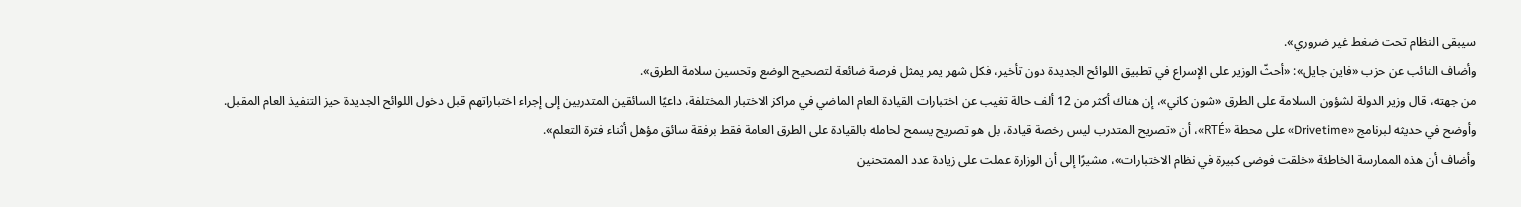سيبقى النظام تحت ضغط غير ضروري».
وأضاف النائب عن حزب «فاين جايل»: «أحثّ الوزير على الإسراع في تطبيق اللوائح الجديدة دون تأخير، فكل شهر يمر يمثل فرصة ضائعة لتصحيح الوضع وتحسين سلامة الطرق».
من جهته، قال وزير الدولة لشؤون السلامة على الطرق «شون كاني»، إن هناك أكثر من 12 ألف حالة تغيب عن اختبارات القيادة العام الماضي في مراكز الاختبار المختلفة، داعيًا السائقين المتدربين إلى إجراء اختباراتهم قبل دخول اللوائح الجديدة حيز التنفيذ العام المقبل.
وأوضح في حديثه لبرنامج «Drivetime» على محطة «RTÉ»، أن «تصريح المتدرب ليس رخصة قيادة، بل هو تصريح يسمح لحامله بالقيادة على الطرق العامة فقط برفقة سائق مؤهل أثناء فترة التعلم».
وأضاف أن هذه الممارسة الخاطئة «خلقت فوضى كبيرة في نظام الاختبارات»، مشيرًا إلى أن الوزارة عملت على زيادة عدد الممتحنين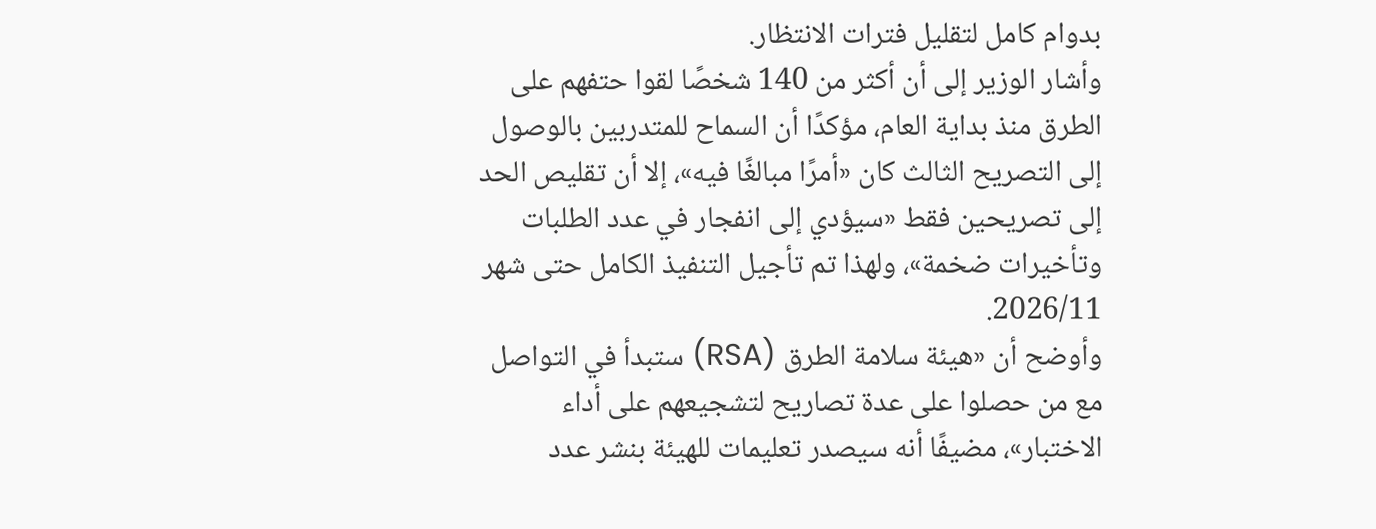بدوام كامل لتقليل فترات الانتظار.
وأشار الوزير إلى أن أكثر من 140 شخصًا لقوا حتفهم على الطرق منذ بداية العام، مؤكدًا أن السماح للمتدربين بالوصول إلى التصريح الثالث كان «أمرًا مبالغًا فيه»، إلا أن تقليص الحد إلى تصريحين فقط «سيؤدي إلى انفجار في عدد الطلبات وتأخيرات ضخمة»، ولهذا تم تأجيل التنفيذ الكامل حتى شهر 2026/11.
وأوضح أن «هيئة سلامة الطرق (RSA) ستبدأ في التواصل مع من حصلوا على عدة تصاريح لتشجيعهم على أداء الاختبار»، مضيفًا أنه سيصدر تعليمات للهيئة بنشر عدد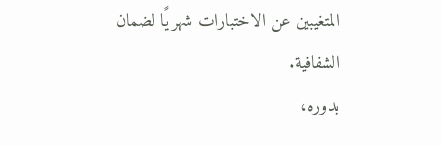المتغيبين عن الاختبارات شهريًا لضمان الشفافية.
بدوره،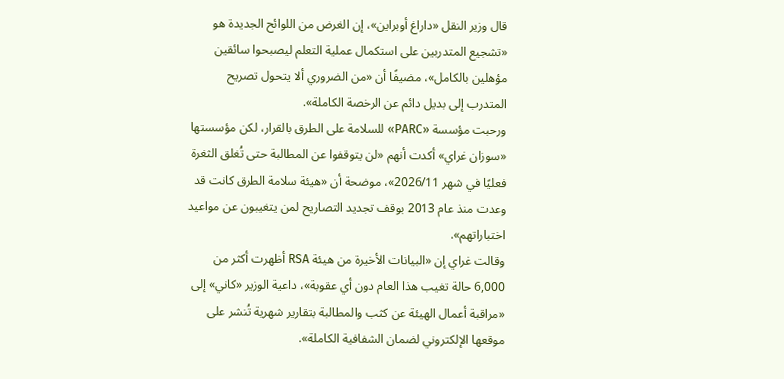قال وزير النقل «داراغ أوبراين»، إن الغرض من اللوائح الجديدة هو «تشجيع المتدربين على استكمال عملية التعلم ليصبحوا سائقين مؤهلين بالكامل»، مضيفًا أن «من الضروري ألا يتحول تصريح المتدرب إلى بديل دائم عن الرخصة الكاملة».
ورحبت مؤسسة «PARC» للسلامة على الطرق بالقرار، لكن مؤسستها «سوزان غراي» أكدت أنهم «لن يتوقفوا عن المطالبة حتى تُغلق الثغرة فعليًا في شهر 2026/11»، موضحة أن «هيئة سلامة الطرق كانت قد وعدت منذ عام 2013 بوقف تجديد التصاريح لمن يتغيبون عن مواعيد اختباراتهم».
وقالت غراي إن «البيانات الأخيرة من هيئة RSA أظهرت أكثر من 6,000 حالة تغيب هذا العام دون أي عقوبة»، داعية الوزير «كاني» إلى «مراقبة أعمال الهيئة عن كثب والمطالبة بتقارير شهرية تُنشر على موقعها الإلكتروني لضمان الشفافية الكاملة».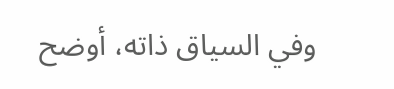وفي السياق ذاته، أوضح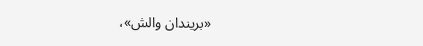«بريندان والش»،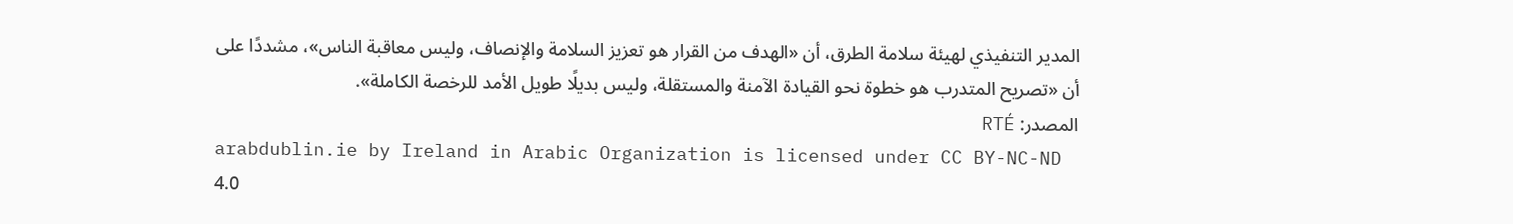المدير التنفيذي لهيئة سلامة الطرق، أن «الهدف من القرار هو تعزيز السلامة والإنصاف، وليس معاقبة الناس»، مشددًا على أن «تصريح المتدرب هو خطوة نحو القيادة الآمنة والمستقلة، وليس بديلًا طويل الأمد للرخصة الكاملة».
المصدر: RTÉ
arabdublin.ie by Ireland in Arabic Organization is licensed under CC BY-NC-ND 4.0